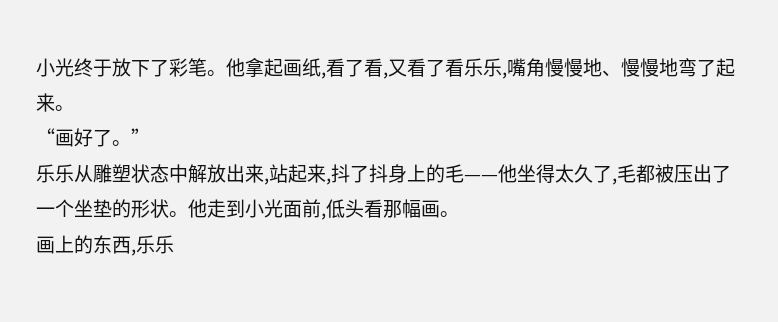小光终于放下了彩笔。他拿起画纸,看了看,又看了看乐乐,嘴角慢慢地、慢慢地弯了起来。
“画好了。”
乐乐从雕塑状态中解放出来,站起来,抖了抖身上的毛——他坐得太久了,毛都被压出了一个坐垫的形状。他走到小光面前,低头看那幅画。
画上的东西,乐乐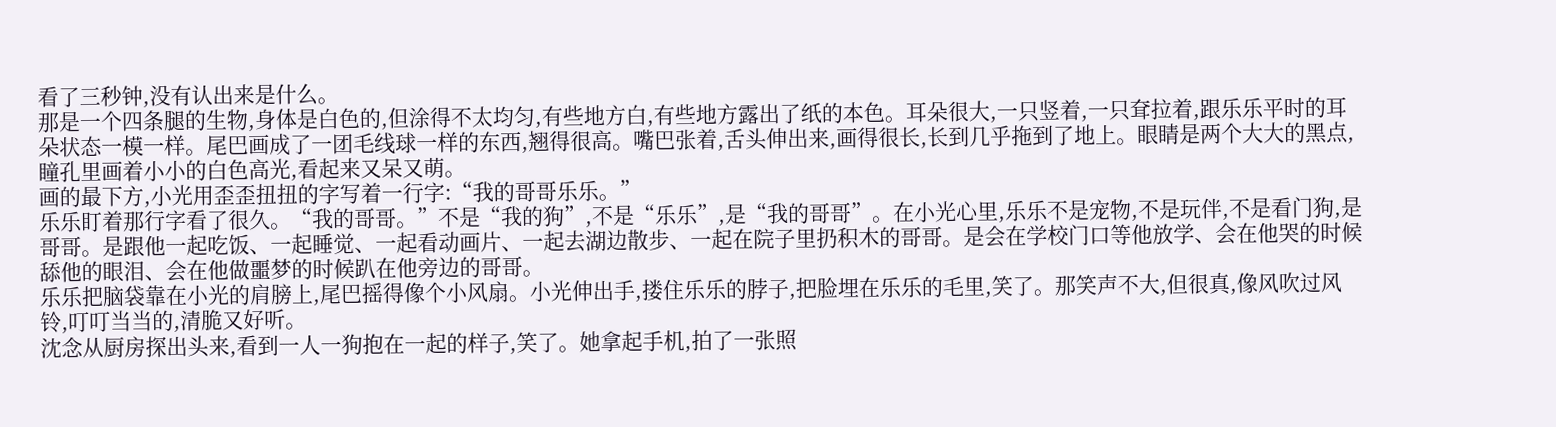看了三秒钟,没有认出来是什么。
那是一个四条腿的生物,身体是白色的,但涂得不太均匀,有些地方白,有些地方露出了纸的本色。耳朵很大,一只竖着,一只耷拉着,跟乐乐平时的耳朵状态一模一样。尾巴画成了一团毛线球一样的东西,翘得很高。嘴巴张着,舌头伸出来,画得很长,长到几乎拖到了地上。眼睛是两个大大的黑点,瞳孔里画着小小的白色高光,看起来又呆又萌。
画的最下方,小光用歪歪扭扭的字写着一行字:“我的哥哥乐乐。”
乐乐盯着那行字看了很久。“我的哥哥。”不是“我的狗”,不是“乐乐”,是“我的哥哥”。在小光心里,乐乐不是宠物,不是玩伴,不是看门狗,是哥哥。是跟他一起吃饭、一起睡觉、一起看动画片、一起去湖边散步、一起在院子里扔积木的哥哥。是会在学校门口等他放学、会在他哭的时候舔他的眼泪、会在他做噩梦的时候趴在他旁边的哥哥。
乐乐把脑袋靠在小光的肩膀上,尾巴摇得像个小风扇。小光伸出手,搂住乐乐的脖子,把脸埋在乐乐的毛里,笑了。那笑声不大,但很真,像风吹过风铃,叮叮当当的,清脆又好听。
沈念从厨房探出头来,看到一人一狗抱在一起的样子,笑了。她拿起手机,拍了一张照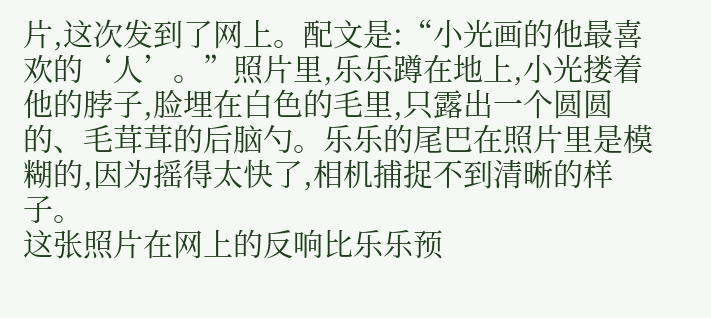片,这次发到了网上。配文是:“小光画的他最喜欢的‘人’。”照片里,乐乐蹲在地上,小光搂着他的脖子,脸埋在白色的毛里,只露出一个圆圆的、毛茸茸的后脑勺。乐乐的尾巴在照片里是模糊的,因为摇得太快了,相机捕捉不到清晰的样子。
这张照片在网上的反响比乐乐预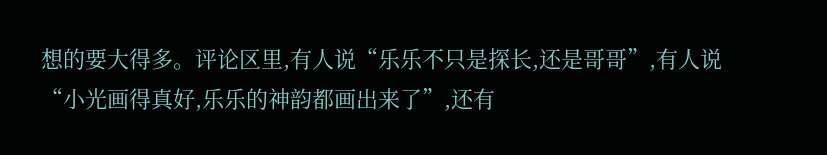想的要大得多。评论区里,有人说“乐乐不只是探长,还是哥哥”,有人说“小光画得真好,乐乐的神韵都画出来了”,还有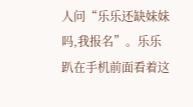人问“乐乐还缺妹妹吗,我报名”。乐乐趴在手机前面看着这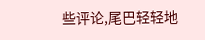些评论,尾巴轻轻地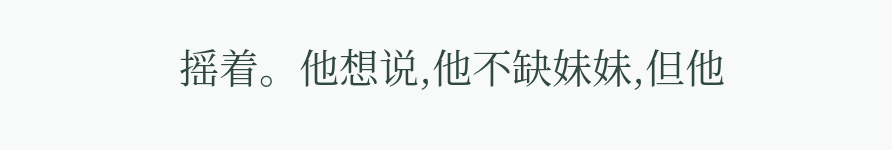摇着。他想说,他不缺妹妹,但他